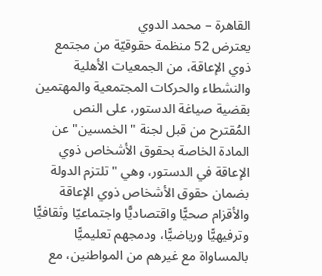القاهرة – محمد الدوي
يعترض 52 منظمة حقوقيّة من مجتمع ذوي الإعاقة، من الجمعيات الأهلية والنشطاء والحركات المجتمعية والمهتمين بقضية صياغة الدستور، على النص المُقترح من قبل لجنة "الخمسين" عن المادة الخاصة بحقوق الأشخاص ذوي الإعاقة في الدستور، وهي "تلتزم الدولة بضمان حقوق الأشخاص ذوي الإعاقة والأقزام صحيًّا واقتصاديًّا واجتماعيّا وثقافيًّا وترفيهيًّا ورياضيًّا، ودمجهم تعليميًّا بالمساواة مع غيرهم من المواطنين، مع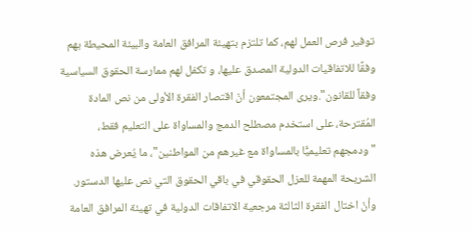توفير فرص العمل لهم، كما تلتزم بتهيئة المرافق العامة والبيئة المحيطة بهم وفقًا للاتفاقيات الدولية المصدق عليها، و تكفل لهم ممارسة الحقوق السياسية وفقاً للقانون".ويرى المجتمعون أنّ اقتصار الفقرة الأولى من نص المادة المُقترحة، على استخدم مصطلح الدمج والمساواة على التعليم فقط، "ودمجهم تعليميًّا بالمساواة مع غيرهم من المواطنين"، ما يُعرض هذه الشريحة المهمة للعزل الحقوقي في باقي الحقوق التي نص عليها الدستور.
وأنّ اختال الفقرة الثالثة مرجعية الاتفاقات الدولية في تهيئة المرافق العامة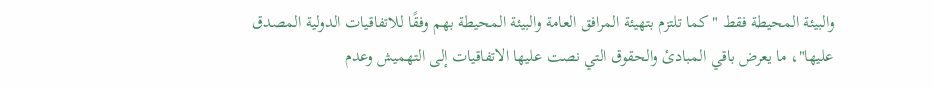والبيئة المحيطة فقط "كما تلتزم بتهيئة المرافق العامة والبيئة المحيطة بهم وفقًا للاتفاقيات الدولية المصدق عليها"، ما يعرض باقي المبادئ والحقوق التي نصت عليها الاتفاقيات إلى التهميش وعدم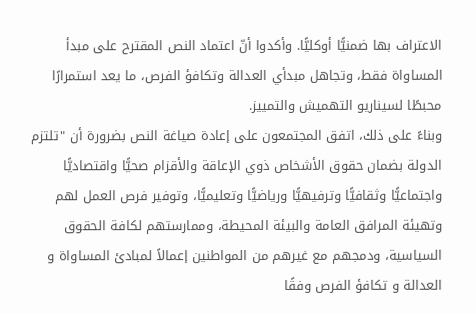الاعتراف بها ضمنيًّا أوكليًّا. وأكدوا أنّ اعتماد النص المقترح على مبدأ المساواة فقط، وتجاهل مبدأي العدالة وتكافؤ الفرص، ما يعد استمرارًا محبطًا لسيناريو التهميش والتمييز.
وبناءً على ذلك، اتفق المجتمعون على إعادة صياغة النص بضرورة أن "تلتزم الدولة بضمان حقوق الأشخاص ذوي الإعاقة والأقزام صحيًّا واقتصاديًّا واجتماعيًّا وثقافيًّا وترفيهيًّا ورياضيًّا وتعليميًّا، وتوفير فرص العمل لهم وتهيئة المرافق العامة والبيئة المحيطة، وممارستهم لكافة الحقوق السياسية، ودمجهم مع غيرهم من المواطنين إعمالاً لمبادئ المساواة و العدالة و تكافؤ الفرص وفقًا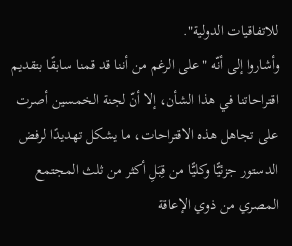للاتفاقيات الدولية".
وأشاروا إلى أنّه "على الرغم من أننا قد قمنا سابقًا بتقديم اقتراحاتنا في هذا الشأن، إلا أنّ لجنة الخمسين أصرت على تجاهل هذه الاقتراحات، ما يشكل تهديدًا لرفض الدستور جزئيًّا وكليًّا من قِبَلِ أكثر من ثلث المجتمع المصري من ذوي الإعاقة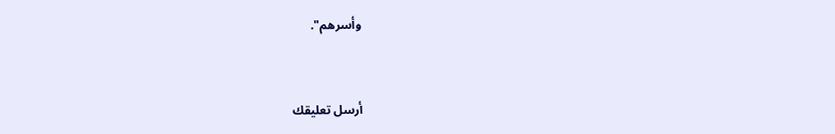وأسرهم".


أرسل تعليقك